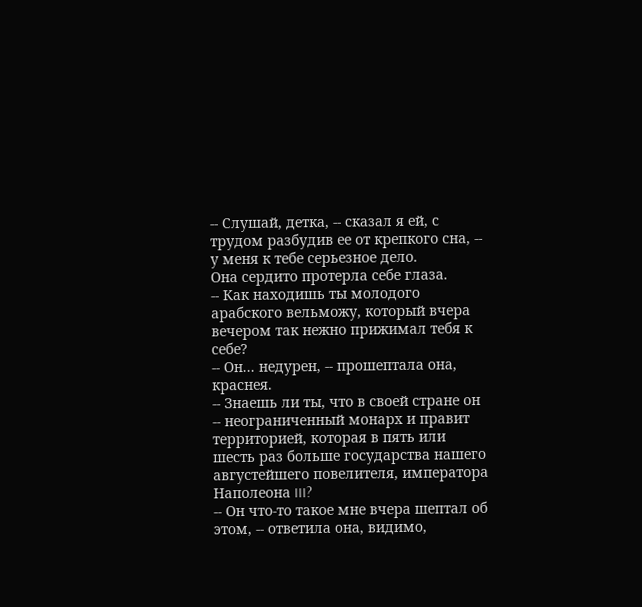-- Слушай, детка, -- сказал я ей, с трудом разбудив ее от крепкого сна, -- у меня к тебе серьезное дело.
Она сердито протерла себе глаза.
-- Как находишь ты молодого арабского вельможу, который вчера вечером так нежно прижимал тебя к себе?
-- Он... недурен, -- прошептала она, краснея.
-- Знаешь ли ты, что в своей стране он -- неограниченный монарх и правит территорией, которая в пять или шесть раз больше государства нашего августейшего повелителя, императора Наполеона III?
-- Он что-то такое мне вчера шептал об этом, -- ответила oна, видимо,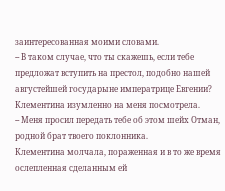заинтересованная моими словами.
-- В таком случае, что ты скажешь, если тебе предложат вступить на престол, подобно нашей августейшей государыне императрице Евгении?
Клементина изумленно на меня посмотрела.
-- Меня просил передать тебе об этом шейх Отман, родной брат твоего поклонника.
Клементина молчала, пораженная и в то же время ослепленная сделанным ей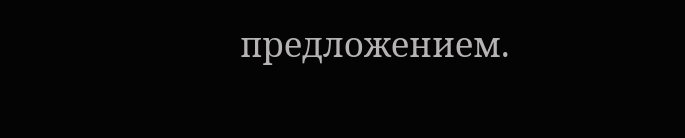предложением.